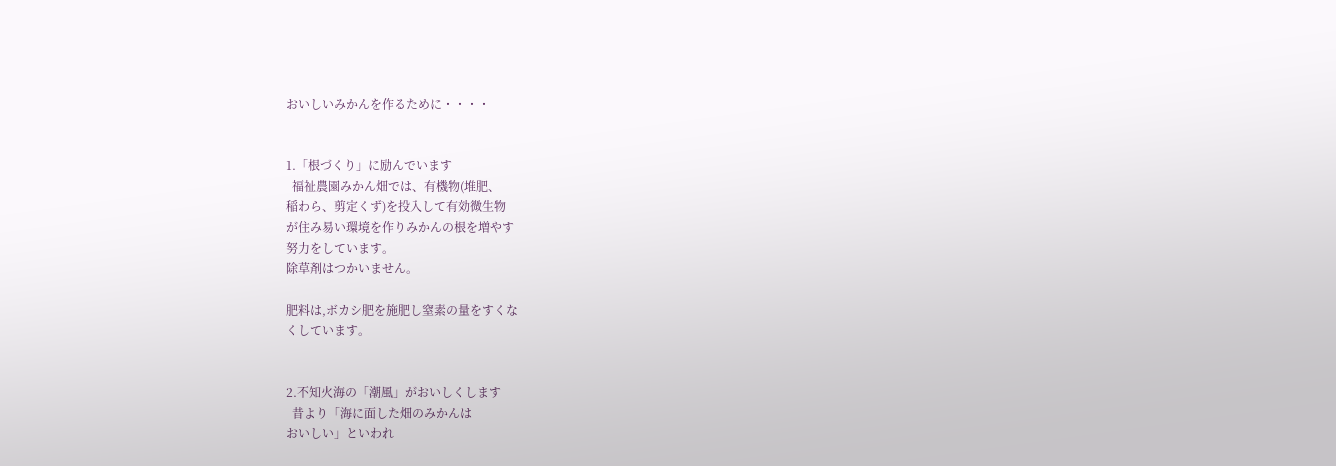おいしいみかんを作るために・・・・


1.「根づくり」に励んでいます
  福祉農園みかん畑では、有機物(堆肥、
稲わら、剪定くず)を投入して有効微生物
が住み易い環境を作りみかんの根を増やす
努力をしています。
除草剤はつかいません。

肥料は,ボカシ肥を施肥し窒素の量をすくな
くしています。


2.不知火海の「潮風」がおいしくします
  昔より「海に面した畑のみかんは
おいしい」といわれ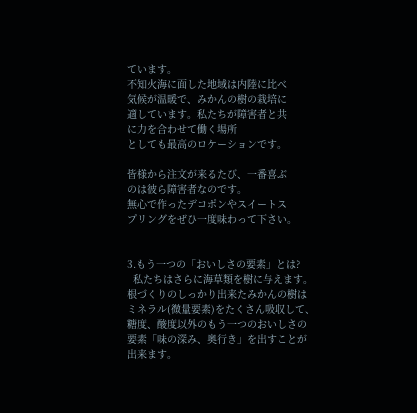ています。
不知火海に面した地域は内陸に比べ
気候が温暖で、みかんの樹の栽培に
適しています。私たちが障害者と共
に力を合わせて働く場所
としても最高のロケーションです。

皆様から注文が来るたび、一番喜ぶ
のは彼ら障害者なのです。
無心で作ったデコポンやスイートス
プリングをぜひ一度味わって下さい。


3.もう一つの「おいしさの要素」とは?
  私たちはさらに海草類を樹に与えます。
根づくりのしっかり出来たみかんの樹は
ミネラル(微量要素)をたくさん吸収して、
糖度、酸度以外のもう一つのおいしさの
要素「味の深み、奥行き」を出すことが
出来ます。